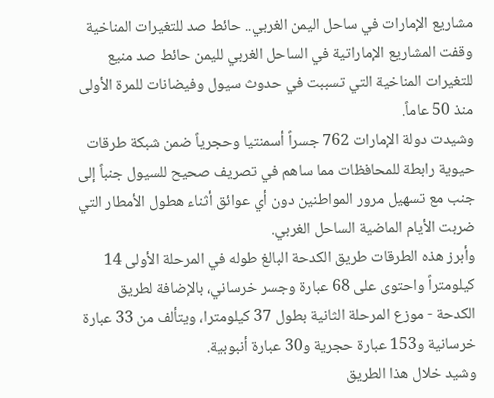مشاريع الإمارات في ساحل اليمن الغربي.. حائط صد للتغيرات المناخية
وقفت المشاريع الإماراتية في الساحل الغربي لليمن حائط صد منيع للتغيرات المناخية التي تسببت في حدوث سيول وفيضانات للمرة الأولى منذ 50 عاماً.
وشيدت دولة الإمارات 762 جسراً أسمنتيا وحجرياً ضمن شبكة طرقات حيوية رابطة للمحافظات مما ساهم في تصريف صحيح للسيول جنباً إلى جنب مع تسهيل مرور المواطنين دون أي عوائق أثناء هطول الأمطار التي ضربت الأيام الماضية الساحل الغربي.
وأبرز هذه الطرقات طريق الكدحة البالغ طوله في المرحلة الأولى 14 كيلومتراً واحتوى على 68 عبارة وجسر خرساني، بالإضافة لطريق الكدحة - موزع المرحلة الثانية بطول 37 كيلومترا، ويتألف من 33 عبارة خرسانية و153 عبارة حجرية و30 عبارة أنبوبية.
وشيد خلال هذا الطريق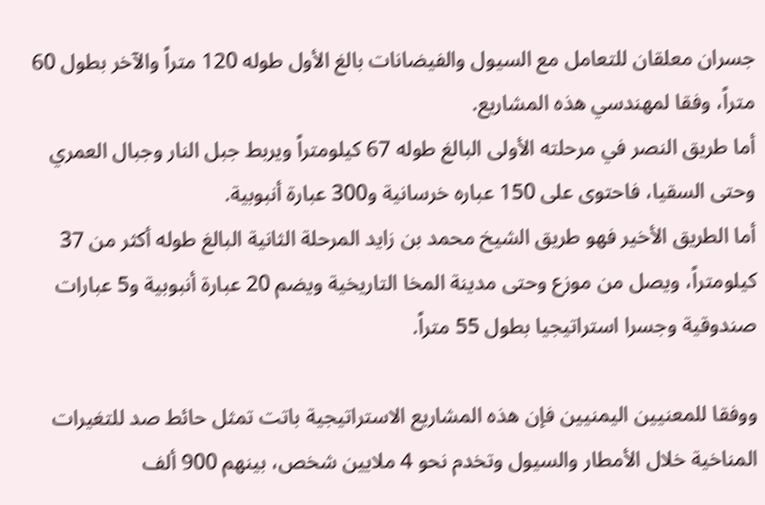جسران معلقان للتعامل مع السيول والفيضانات بالغ الأول طوله 120 متراً والآخر بطول 60 متراً، وفقا لمهندسي هذه المشاريع.
أما طريق النصر في مرحلته الأولى البالغ طوله 67 كيلومتراً ويربط جبل النار وجبال العمري وحتى السقيا، فاحتوى على 150 عباره خرسانية و300 عبارة أنبوبية.
أما الطريق الأخير فهو طريق الشيخ محمد بن زايد المرحلة الثانية البالغ طوله أكثر من 37 كيلومتراً، ويصل من موزع وحتى مدينة المخا التاريخية ويضم 20 عبارة أنبوبية و5 عبارات صندوقية وجسرا استراتيجيا بطول 55 متراً.

ووفقا للمعنيين اليمنيين فإن هذه المشاريع الاستراتيجية باتت تمثل حائط صد للتغيرات المناخية خلال الأمطار والسيول وتخدم نحو 4 ملايين شخص، بينهم 900 ألف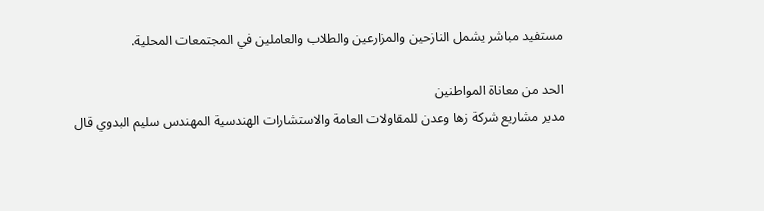مستفيد مباشر يشمل النازحين والمزارعين والطلاب والعاملين في المجتمعات المحلية.

الحد من معاناة المواطنين
مدير مشاريع شركة زها وعدن للمقاولات العامة والاستشارات الهندسية المهندس سليم البدوي قال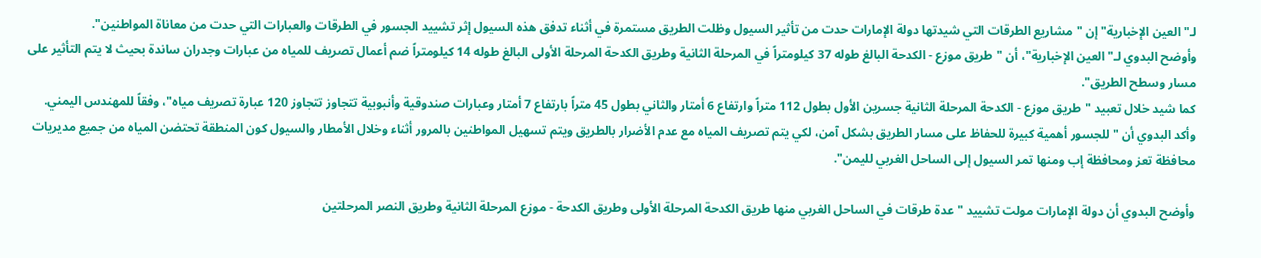لـ"العين الإخبارية" إن "مشاريع الطرقات التي شيدتها دولة الإمارات حدت من تأثير السيول وظلت الطريق مستمرة في أثناء تدفق هذه السيول إثر تشييد الجسور في الطرقات والعبارات التي حدت من معاناة المواطنين".
وأوضح البدوي لـ"العين الإخبارية"، أن "طريق موزع - الكدحة البالغ طوله 37 كيلومتراً في المرحلة الثانية وطريق الكدحة المرحلة الأولى البالغ طوله 14 كيلومتراً ضم أعمال تصريف للمياه من عبارات وجدران ساندة بحيث لا يتم التأثير على مسار وسطح الطريق".
كما شيد خلال تعبيد "طريق موزع - الكدحة المرحلة الثانية جسرين الأول بطول 112 متراً وارتفاع 6 أمتار والثاني بطول 45 متراً بارتفاع 7 أمتار وعبارات صندوقية وأنبوبية تتجاوز تتجاوز 120 عبارة تصريف مياه"، وفقاً للمهندس اليمني.
وأكد البدوي أن "للجسور أهمية كبيرة للحفاظ على مسار الطريق بشكل آمن، لكي يتم تصريف المياه مع عدم الأضرار بالطريق ويتم تسهيل المواطنين بالمرور أثناء وخلال الأمطار والسيول كون المنطقة تحتضن المياه من جميع مديريات محافظة تعز ومحافظة إب ومنها تمر السيول إلى الساحل الغربي لليمن".

وأوضح البدوي أن دولة الإمارات مولت تشييد "عدة طرقات في الساحل الغربي منها طريق الكدحة المرحلة الأولى وطريق الكدحة - موزع المرحلة الثانية وطريق النصر المرحلتين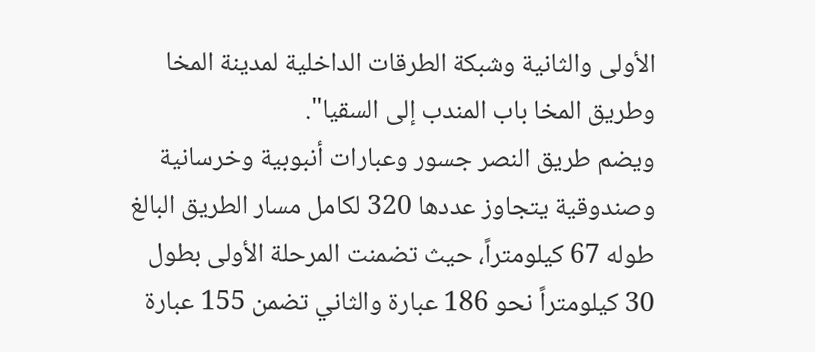الأولى والثانية وشبكة الطرقات الداخلية لمدينة المخا وطريق المخا باب المندب إلى السقيا".
ويضم طريق النصر جسور وعبارات أنبوبية وخرسانية وصندوقية يتجاوز عددها 320 لكامل مسار الطريق البالغ طوله 67 كيلومتراً، حيث تضمنت المرحلة الأولى بطول 30 كيلومتراً نحو 186 عبارة والثاني تضمن 155 عبارة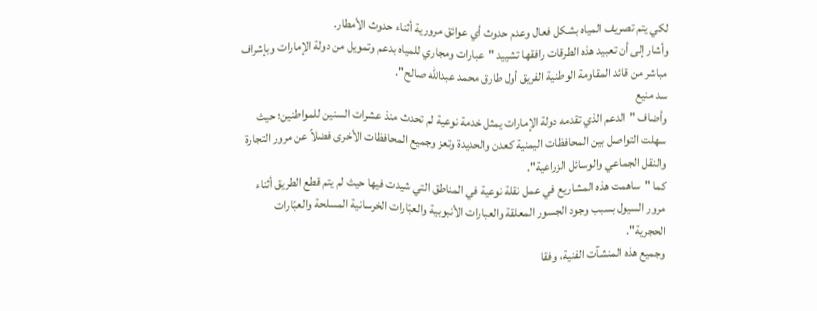لكي يتم تصريف المياه بشكل فعال وعدم حدوث أي عوائق مرورية أثناء حدوث الأمطار.
وأشار إلى أن تعبيد هذه الطرقات رافقها تشييد "عبارات ومجاري للمياه بدعم وتمويل من دولة الإمارات وبإشراف مباشر من قائد المقاومة الوطنية الفريق أول طارق محمد عبدالله صالح".
سد منيع
وأضاف "الدعم الذي تقدمه دولة الإمارات يمثل خدمة نوعية لم تحدث منذ عشرات السنين للمواطنين؛ حيث سهلت التواصل بين المحافظات اليمنية كعدن والحديدة وتعز وجميع المحافظات الأخرى فضلاً عن مرور التجارة والنقل الجماعي والوسائل الزراعية".
كما "ساهمت هذه المشاريع في عمل نقلة نوعية في المناطق التي شيدت فيها حيث لم يتم قطع الطريق أثناء مرور السيول بسبب وجود الجسور المعلقة والعبارات الأنبوبية والعبّارات الخرسانية المسلحة والعبّارات الحجرية".
وجميع هذه المنشآت الفنية، وفقا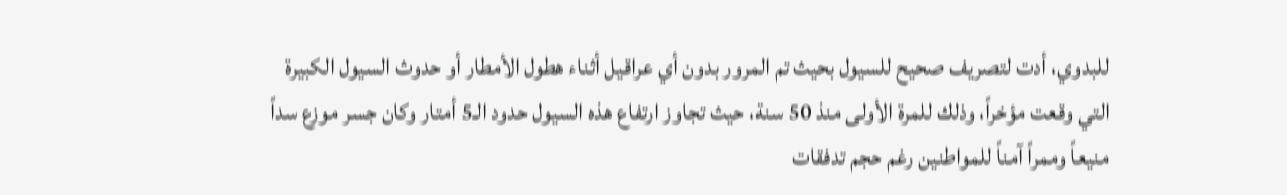للبدوي، أدت لتصريف صحيح للسيول بحيث تم المرور بدون أي عراقيل أثناء هطول الأمطار أو حدوث السيول الكبيرة التي وقعت مؤخراً، وذلك للمرة الأولى منذ 50 سنة، حيث تجاوز ارتفاع هذه السيول حدود الـ5 أمتار وكان جسر موزع سداً منيعاً وممراً آمناً للمواطنين رغم حجم تدفقات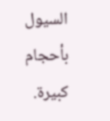السيول بأحجام كبيرة.